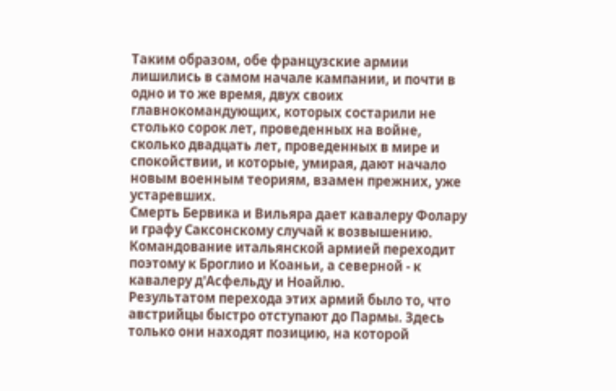Таким образом, обе французские армии лишились в самом начале кампании, и почти в одно и то же время, двух своих главнокомандующих, которых состарили не столько сорок лет, проведенных на войне, сколько двадцать лет, проведенных в мире и спокойствии, и которые, умирая, дают начало новым военным теориям, взамен прежних, уже устаревших.
Смерть Бервика и Вильяра дает кавалеру Фолару и графу Саксонскому случай к возвышению. Командование итальянской армией переходит поэтому к Броглио и Коаньи, а северной - к кавалеру д'Асфельду и Ноайлю.
Результатом перехода этих армий было то, что австрийцы быстро отступают до Пармы. Здесь только они находят позицию, на которой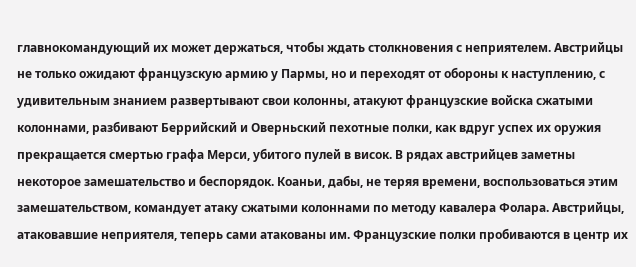главнокомандующий их может держаться, чтобы ждать столкновения с неприятелем. Австрийцы не только ожидают французскую армию у Пармы, но и переходят от обороны к наступлению, с удивительным знанием развертывают свои колонны, атакуют французские войска сжатыми колоннами, разбивают Беррийский и Оверньский пехотные полки, как вдруг успех их оружия прекращается смертью графа Мерси, убитого пулей в висок. В рядах австрийцев заметны некоторое замешательство и беспорядок. Коаньи, дабы, не теряя времени, воспользоваться этим замешательством, командует атаку сжатыми колоннами по методу кавалера Фолара. Австрийцы, атаковавшие неприятеля, теперь сами атакованы им. Французские полки пробиваются в центр их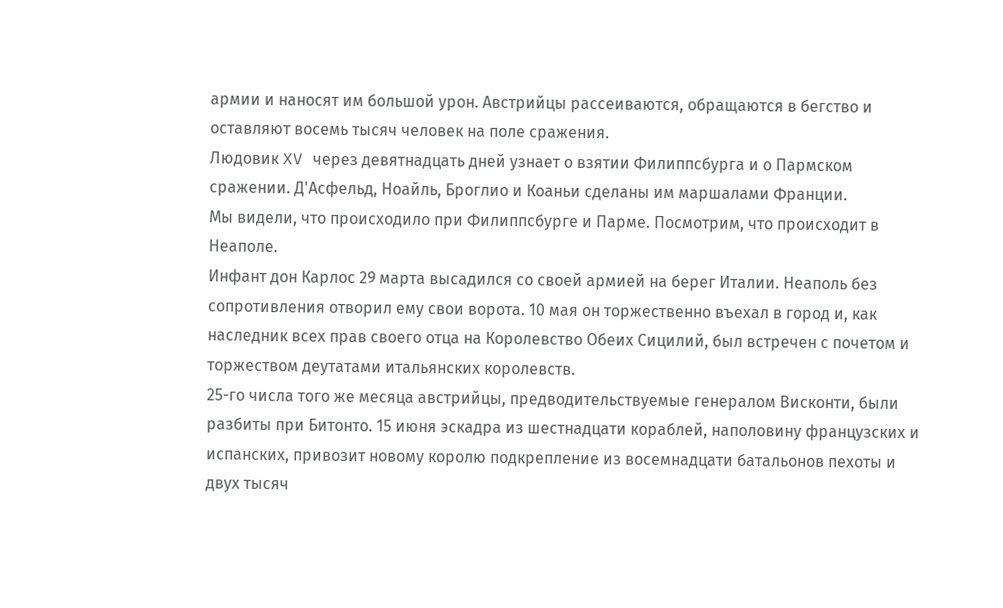армии и наносят им большой урон. Австрийцы рассеиваются, обращаются в бегство и оставляют восемь тысяч человек на поле сражения.
Людовик XV через девятнадцать дней узнает о взятии Филиппсбурга и о Пармском сражении. Д'Асфельд, Ноайль, Броглио и Коаньи сделаны им маршалами Франции.
Мы видели, что происходило при Филиппсбурге и Парме. Посмотрим, что происходит в Неаполе.
Инфант дон Карлос 29 марта высадился со своей армией на берег Италии. Неаполь без сопротивления отворил ему свои ворота. 10 мая он торжественно въехал в город и, как наследник всех прав своего отца на Королевство Обеих Сицилий, был встречен с почетом и торжеством деутатами итальянских королевств.
25-го числа того же месяца австрийцы, предводительствуемые генералом Висконти, были разбиты при Битонто. 15 июня эскадра из шестнадцати кораблей, наполовину французских и испанских, привозит новому королю подкрепление из восемнадцати батальонов пехоты и двух тысяч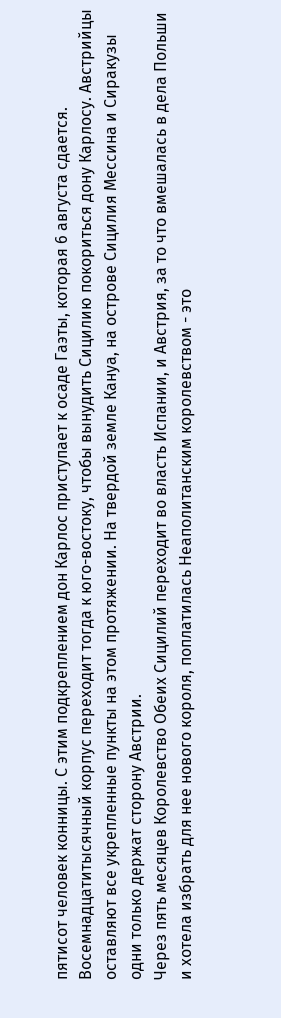пятисот человек конницы. С этим подкреплением дон Карлос приступает к осаде Гаэты, которая 6 августа сдается.
Восемнадцатитысячный корпус переходит тогда к юго-востоку, чтобы вынудить Сицилию покориться дону Карлосу. Австрийцы оставляют все укрепленные пункты на этом протяжении. На твердой земле Кануа, на острове Сицилия Мессина и Сиракузы одни только держат сторону Австрии.
Через пять месяцев Королевство Обеих Сицилий переходит во власть Испании, и Австрия, за то что вмешалась в дела Польши и хотела избрать для нее нового короля, поплатилась Неаполитанским королевством - это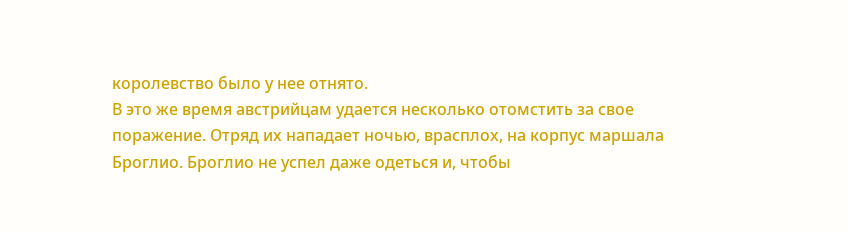королевство было у нее отнято.
В это же время австрийцам удается несколько отомстить за свое поражение. Отряд их нападает ночью, врасплох, на корпус маршала Броглио. Броглио не успел даже одеться и, чтобы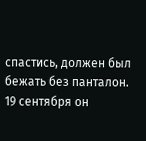спастись, должен был бежать без панталон. 19 сентября он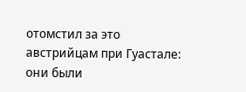отомстил за это австрийцам при Гуастале: они были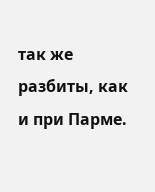так же разбиты, как и при Парме.